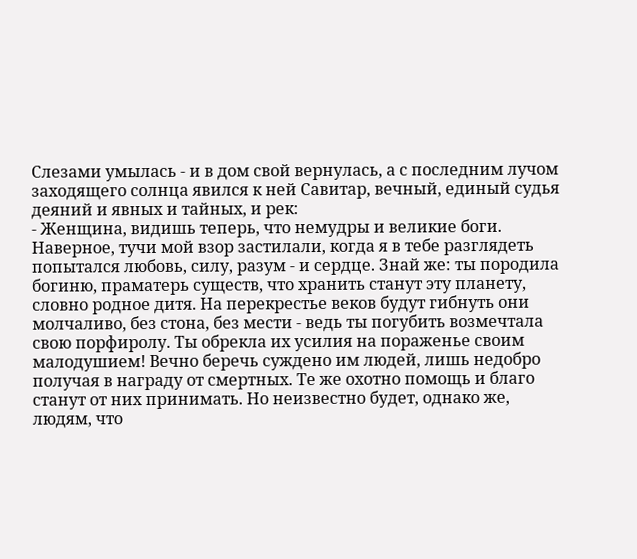Слезами умылась - и в дом свой вернулась, а с последним лучом
заходящего солнца явился к ней Савитар, вечный, единый судья
деяний и явных и тайных, и рек:
- Женщина, видишь теперь, что немудры и великие боги.
Наверное, тучи мой взор застилали, когда я в тебе разглядеть
попытался любовь, силу, разум - и сердце. Знай же: ты породила
богиню, праматерь существ, что хранить станут эту планету,
словно родное дитя. На перекрестье веков будут гибнуть они
молчаливо, без стона, без мести - ведь ты погубить возмечтала
свою порфиролу. Ты обрекла их усилия на пораженье своим
малодушием! Вечно беречь суждено им людей, лишь недобро
получая в награду от смертных. Те же охотно помощь и благо
станут от них принимать. Но неизвестно будет, однако же,
людям, что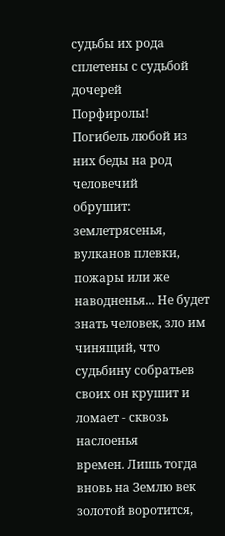судьбы их рода сплетены с судьбой дочерей
Порфиролы! Погибель любой из них беды на род человечий
обрушит: землетрясенья, вулканов плевки, пожары или же
наводненья... Не будет знать человек, зло им чинящий, что
судьбину собратьев своих он крушит и ломает - сквозь наслоенья
времен. Лишь тогда вновь на Землю век золотой воротится,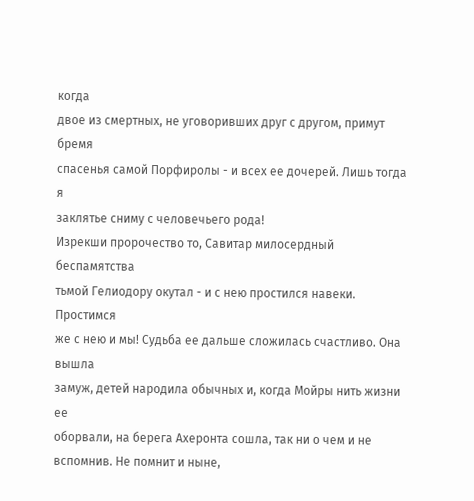когда
двое из смертных, не уговоривших друг с другом, примут бремя
спасенья самой Порфиролы - и всех ее дочерей. Лишь тогда я
заклятье сниму с человечьего рода!
Изрекши пророчество то, Савитар милосердный беспамятства
тьмой Гелиодору окутал - и с нею простился навеки. Простимся
же с нею и мы! Судьба ее дальше сложилась счастливо. Она вышла
замуж, детей народила обычных и, когда Мойры нить жизни ее
оборвали, на берега Ахеронта сошла, так ни о чем и не
вспомнив. Не помнит и ныне,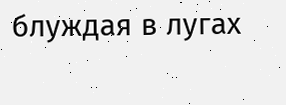блуждая в лугах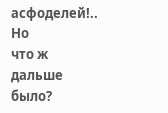асфоделей!.. Но
что ж дальше было?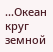...Океан круг земной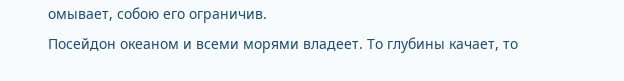омывает, собою его ограничив.
Посейдон океаном и всеми морями владеет. То глубины качает, то